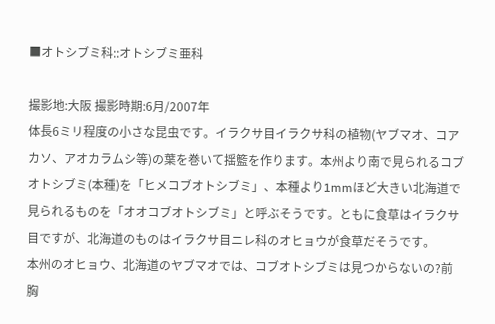■オトシブミ科::オトシブミ亜科

撮影地:大阪 撮影時期:6月/2007年
体長6ミリ程度の小さな昆虫です。イラクサ目イラクサ科の植物(ヤブマオ、コアカソ、アオカラムシ等)の葉を巻いて揺籃を作ります。本州より南で見られるコブオトシブミ(本種)を「ヒメコブオトシブミ」、本種より1mmほど大きい北海道で見られるものを「オオコブオトシブミ」と呼ぶそうです。ともに食草はイラクサ目ですが、北海道のものはイラクサ目ニレ科のオヒョウが食草だそうです。
本州のオヒョウ、北海道のヤブマオでは、コブオトシブミは見つからないの?前胸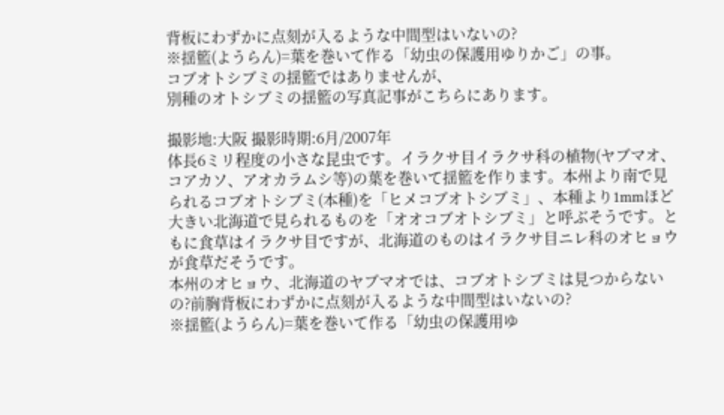背板にわずかに点刻が入るような中間型はいないの?
※揺籃(ようらん)=葉を巻いて作る「幼虫の保護用ゆりかご」の事。
コブオトシブミの揺籃ではありませんが、
別種のオトシブミの揺籃の写真記事がこちらにあります。

撮影地:大阪 撮影時期:6月/2007年
体長6ミリ程度の小さな昆虫です。イラクサ目イラクサ科の植物(ヤブマオ、コアカソ、アオカラムシ等)の葉を巻いて揺籃を作ります。本州より南で見られるコブオトシブミ(本種)を「ヒメコブオトシブミ」、本種より1mmほど大きい北海道で見られるものを「オオコブオトシブミ」と呼ぶそうです。ともに食草はイラクサ目ですが、北海道のものはイラクサ目ニレ科のオヒョウが食草だそうです。
本州のオヒョウ、北海道のヤブマオでは、コブオトシブミは見つからないの?前胸背板にわずかに点刻が入るような中間型はいないの?
※揺籃(ようらん)=葉を巻いて作る「幼虫の保護用ゆ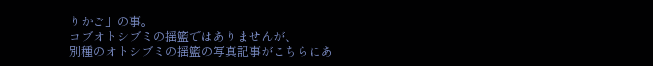りかご」の事。
コブオトシブミの揺籃ではありませんが、
別種のオトシブミの揺籃の写真記事がこちらにあ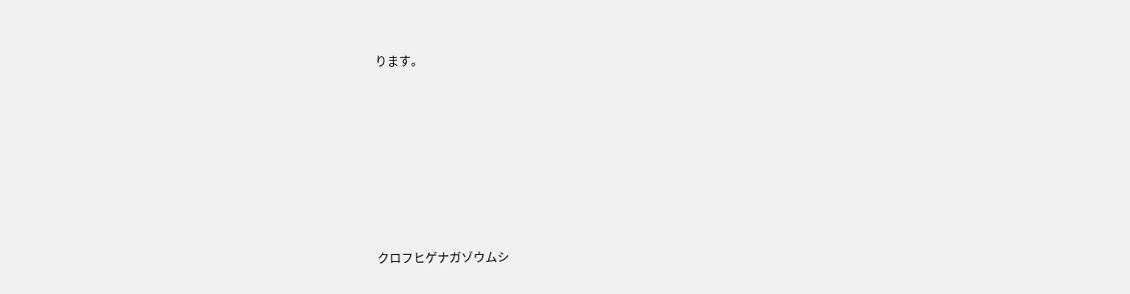ります。












クロフヒゲナガゾウムシ